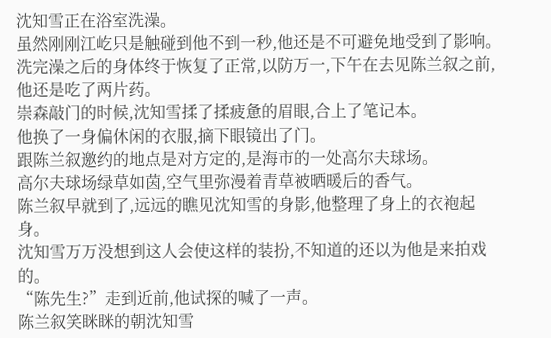沈知雪正在浴室洗澡。
虽然刚刚江屹只是触碰到他不到一秒,他还是不可避免地受到了影响。
洗完澡之后的身体终于恢复了正常,以防万一,下午在去见陈兰叙之前,他还是吃了两片药。
崇森敲门的时候,沈知雪揉了揉疲惫的眉眼,合上了笔记本。
他换了一身偏休闲的衣服,摘下眼镜出了门。
跟陈兰叙邀约的地点是对方定的,是海市的一处高尔夫球场。
高尔夫球场绿草如茵,空气里弥漫着青草被晒暖后的香气。
陈兰叙早就到了,远远的瞧见沈知雪的身影,他整理了身上的衣袍起身。
沈知雪万万没想到这人会使这样的装扮,不知道的还以为他是来拍戏的。
“陈先生?”走到近前,他试探的喊了一声。
陈兰叙笑眯眯的朝沈知雪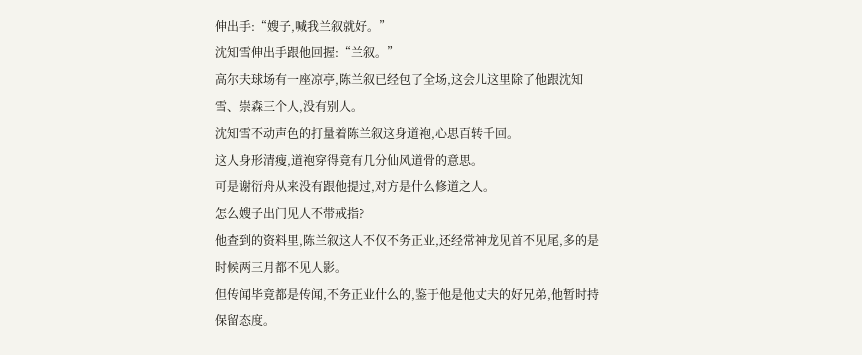伸出手:“嫂子,喊我兰叙就好。”
沈知雪伸出手跟他回握:“兰叙。”
高尔夫球场有一座凉亭,陈兰叙已经包了全场,这会儿这里除了他跟沈知雪、崇森三个人,没有别人。
沈知雪不动声色的打量着陈兰叙这身道袍,心思百转千回。
这人身形清瘦,道袍穿得竟有几分仙风道骨的意思。
可是谢衍舟从来没有跟他提过,对方是什么修道之人。
怎么嫂子出门见人不带戒指?
他查到的资料里,陈兰叙这人不仅不务正业,还经常神龙见首不见尾,多的是时候两三月都不见人影。
但传闻毕竟都是传闻,不务正业什么的,鉴于他是他丈夫的好兄弟,他暂时持保留态度。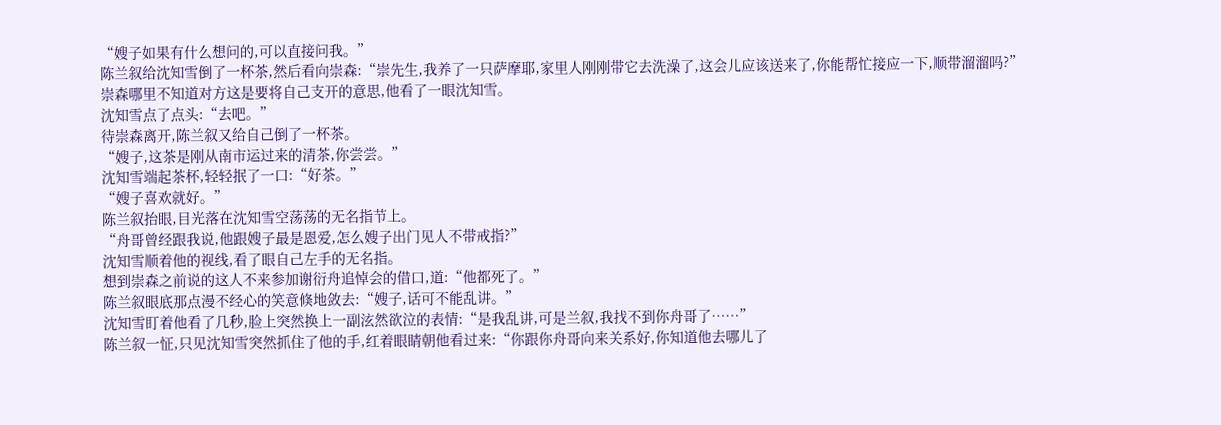“嫂子如果有什么想问的,可以直接问我。”
陈兰叙给沈知雪倒了一杯茶,然后看向崇森:“崇先生,我养了一只萨摩耶,家里人刚刚带它去洗澡了,这会儿应该送来了,你能帮忙接应一下,顺带溜溜吗?”
崇森哪里不知道对方这是要将自己支开的意思,他看了一眼沈知雪。
沈知雪点了点头:“去吧。”
待崇森离开,陈兰叙又给自己倒了一杯茶。
“嫂子,这茶是刚从南市运过来的清茶,你尝尝。”
沈知雪端起茶杯,轻轻抿了一口:“好茶。”
“嫂子喜欢就好。”
陈兰叙抬眼,目光落在沈知雪空荡荡的无名指节上。
“舟哥曾经跟我说,他跟嫂子最是恩爱,怎么嫂子出门见人不带戒指?”
沈知雪顺着他的视线,看了眼自己左手的无名指。
想到崇森之前说的这人不来参加谢衍舟追悼会的借口,道:“他都死了。”
陈兰叙眼底那点漫不经心的笑意倏地敛去:“嫂子,话可不能乱讲。”
沈知雪盯着他看了几秒,脸上突然换上一副泫然欲泣的表情:“是我乱讲,可是兰叙,我找不到你舟哥了……”
陈兰叙一怔,只见沈知雪突然抓住了他的手,红着眼睛朝他看过来:“你跟你舟哥向来关系好,你知道他去哪儿了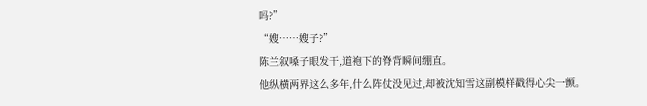吗?”
“嫂……嫂子?”
陈兰叙嗓子眼发干,道袍下的脊背瞬间绷直。
他纵横两界这么多年,什么阵仗没见过,却被沈知雪这副模样戳得心尖一颤。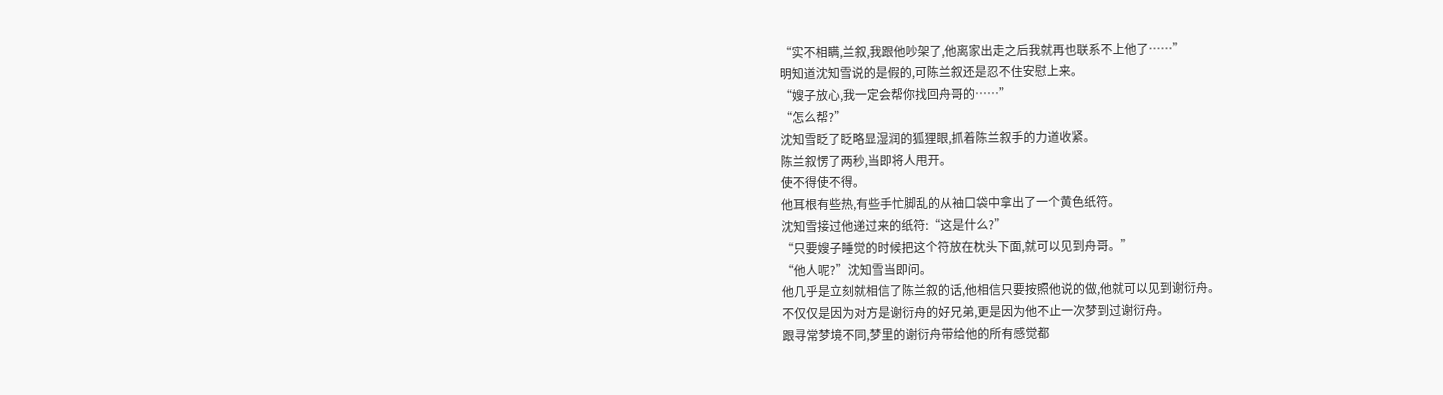“实不相瞒,兰叙,我跟他吵架了,他离家出走之后我就再也联系不上他了……”
明知道沈知雪说的是假的,可陈兰叙还是忍不住安慰上来。
“嫂子放心,我一定会帮你找回舟哥的……”
“怎么帮?”
沈知雪眨了眨略显湿润的狐狸眼,抓着陈兰叙手的力道收紧。
陈兰叙愣了两秒,当即将人甩开。
使不得使不得。
他耳根有些热,有些手忙脚乱的从袖口袋中拿出了一个黄色纸符。
沈知雪接过他递过来的纸符:“这是什么?”
“只要嫂子睡觉的时候把这个符放在枕头下面,就可以见到舟哥。”
“他人呢?”沈知雪当即问。
他几乎是立刻就相信了陈兰叙的话,他相信只要按照他说的做,他就可以见到谢衍舟。
不仅仅是因为对方是谢衍舟的好兄弟,更是因为他不止一次梦到过谢衍舟。
跟寻常梦境不同,梦里的谢衍舟带给他的所有感觉都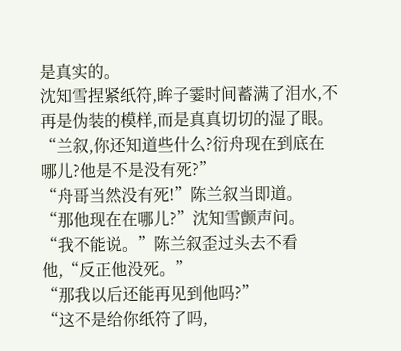是真实的。
沈知雪捏紧纸符,眸子霎时间蓄满了泪水,不再是伪装的模样,而是真真切切的湿了眼。
“兰叙,你还知道些什么?衍舟现在到底在哪儿?他是不是没有死?”
“舟哥当然没有死!”陈兰叙当即道。
“那他现在在哪儿?”沈知雪颤声问。
“我不能说。”陈兰叙歪过头去不看他,“反正他没死。”
“那我以后还能再见到他吗?”
“这不是给你纸符了吗,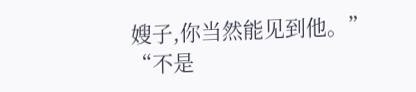嫂子,你当然能见到他。”
“不是